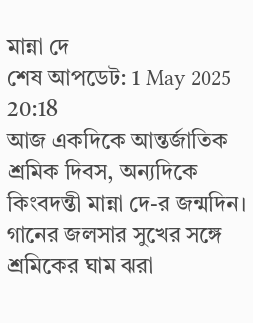মান্না দে
শেষ আপডেট: 1 May 2025 20:18
আজ একদিকে আন্তর্জাতিক শ্রমিক দিবস, অন্যদিকে কিংবদন্তী মান্না দে-র জন্মদিন। গানের জলসার সুখের সঙ্গে শ্রমিকের ঘাম ঝরা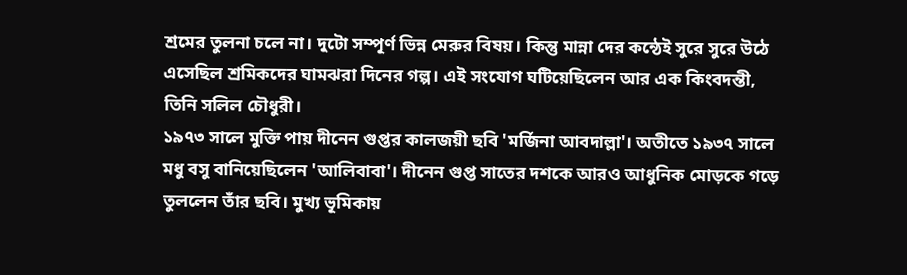শ্রমের তুলনা চলে না। দুটো সম্পূর্ণ ভিন্ন মেরুর বিষয়। কিন্তু মান্না দের কন্ঠেই সুরে সুরে উঠে এসেছিল শ্রমিকদের ঘামঝরা দিনের গল্প। এই সংযোগ ঘটিয়েছিলেন আর এক কিংবদন্তী, তিনি সলিল চৌধুরী।
১৯৭৩ সালে মুক্তি পায় দীনেন গুপ্তর কালজয়ী ছবি 'মর্জিনা আবদাল্লা'। অতীতে ১৯৩৭ সালে মধু বসু বানিয়েছিলেন 'আলিবাবা'। দীনেন গুপ্ত সাতের দশকে আরও আধুনিক মোড়কে গড়ে তুললেন তাঁর ছবি। মুখ্য ভূমিকায়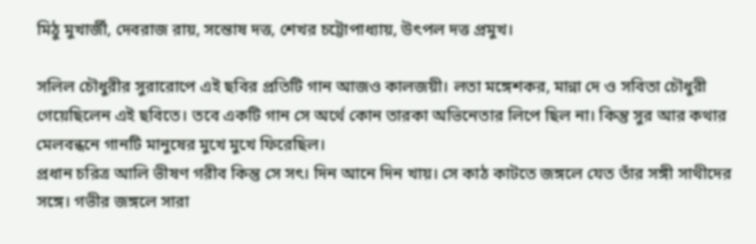মিঠু মুখার্জী, দেবরাজ রায়, সন্তোষ দত্ত, শেখর চট্টোপাধ্যায়, উৎপল দত্ত প্রমুখ।

সলিল চৌধুরীর সুরারোপে এই ছবির প্রতিটি গান আজও কালজয়ী। লতা মঙ্গেশকর, মান্না দে ও সবিতা চৌধুরী গেয়েছিলেন এই ছবিতে। তবে একটি গান সে অর্থে কোন তারকা অভিনেতার লিপে ছিল না। কিন্তু সুর আর কথার মেলবন্ধনে গানটি মানুষের মুখে মুখে ফিরেছিল।
প্রধান চরিত্র আলি ভীষণ গরীব কিন্তু সে সৎ। দিন আনে দিন খায়। সে কাঠ কাটতে জঙ্গলে যেত তাঁর সঙ্গী সাথীদের সঙ্গে। গভীর জঙ্গলে সারা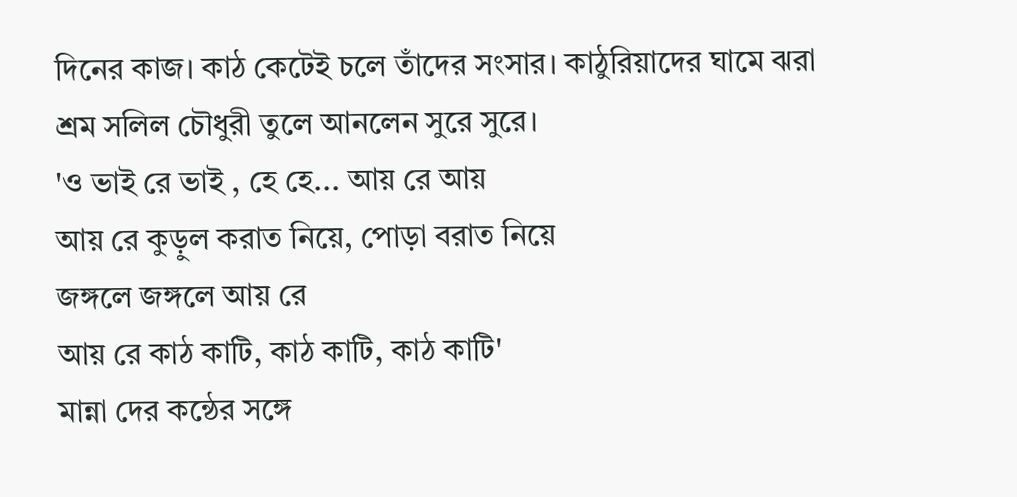দিনের কাজ। কাঠ কেটেই চলে তাঁদের সংসার। কাঠুরিয়াদের ঘামে ঝরা শ্রম সলিল চৌধুরী তুলে আনলেন সুরে সুরে।
'ও ভাই রে ভাই , হে হে... আয় রে আয়
আয় রে কুড়ুল করাত নিয়ে, পোড়া বরাত নিয়ে
জঙ্গলে জঙ্গলে আয় রে
আয় রে কাঠ কাটি, কাঠ কাটি, কাঠ কাটি'
মান্না দের কন্ঠের সঙ্গে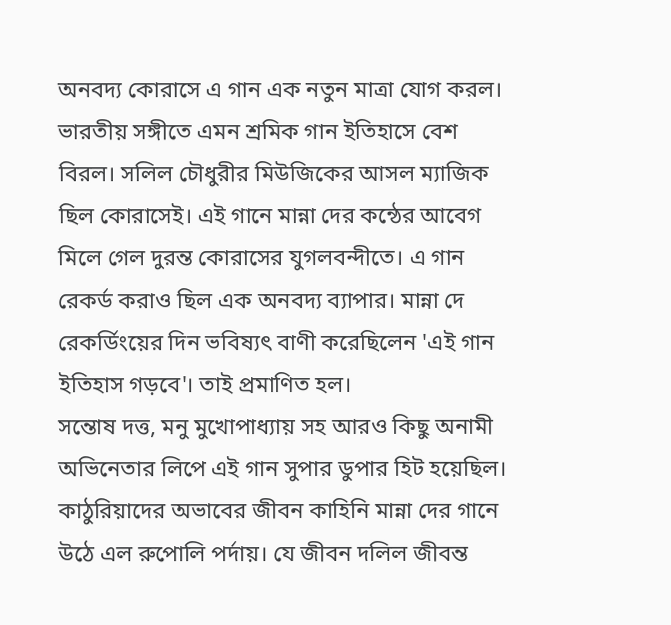অনবদ্য কোরাসে এ গান এক নতুন মাত্রা যোগ করল। ভারতীয় সঙ্গীতে এমন শ্রমিক গান ইতিহাসে বেশ বিরল। সলিল চৌধুরীর মিউজিকের আসল ম্যাজিক ছিল কোরাসেই। এই গানে মান্না দের কন্ঠের আবেগ মিলে গেল দুরন্ত কোরাসের যুগলবন্দীতে। এ গান রেকর্ড করাও ছিল এক অনবদ্য ব্যাপার। মান্না দে রেকর্ডিংয়ের দিন ভবিষ্যৎ বাণী করেছিলেন 'এই গান ইতিহাস গড়বে'। তাই প্রমাণিত হল।
সন্তোষ দত্ত, মনু মুখোপাধ্যায় সহ আরও কিছু অনামী অভিনেতার লিপে এই গান সুপার ডুপার হিট হয়েছিল।
কাঠুরিয়াদের অভাবের জীবন কাহিনি মান্না দের গানে উঠে এল রুপোলি পর্দায়। যে জীবন দলিল জীবন্ত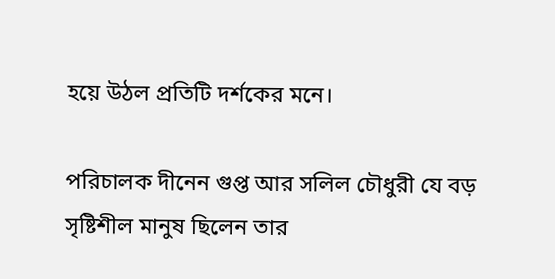হয়ে উঠল প্রতিটি দর্শকের মনে।

পরিচালক দীনেন গুপ্ত আর সলিল চৌধুরী যে বড় সৃষ্টিশীল মানুষ ছিলেন তার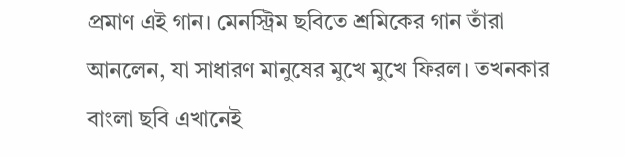প্রমাণ এই গান। মেনস্ট্রিম ছবিতে শ্রমিকের গান তাঁরা আনলেন, যা সাধারণ মানুষের মুখে মুখে ফিরল। তখনকার বাংলা ছবি এখানেই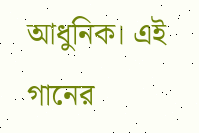আধুনিক। এই গানের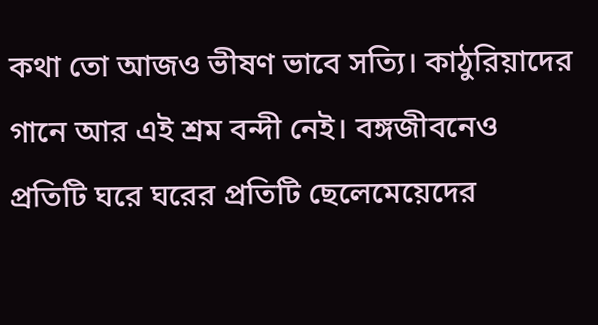কথা তো আজও ভীষণ ভাবে সত্যি। কাঠুরিয়াদের গানে আর এই শ্রম বন্দী নেই। বঙ্গজীবনেও প্রতিটি ঘরে ঘরের প্রতিটি ছেলেমেয়েদের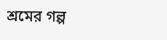শ্রমের গল্প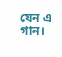যেন এ গান।